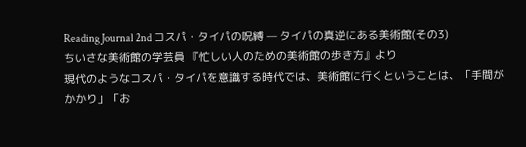Reading Journal 2nd コスパ・タイパの呪縛 — タイパの真逆にある美術館(その3)
ちいさな美術館の学芸員 『忙しい人のための美術館の歩き方』より
現代のようなコスパ・タイパを意識する時代では、美術館に行くということは、「手間がかかり」「お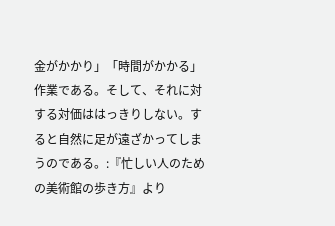金がかかり」「時間がかかる」作業である。そして、それに対する対価ははっきりしない。すると自然に足が遠ざかってしまうのである。:『忙しい人のための美術館の歩き方』より